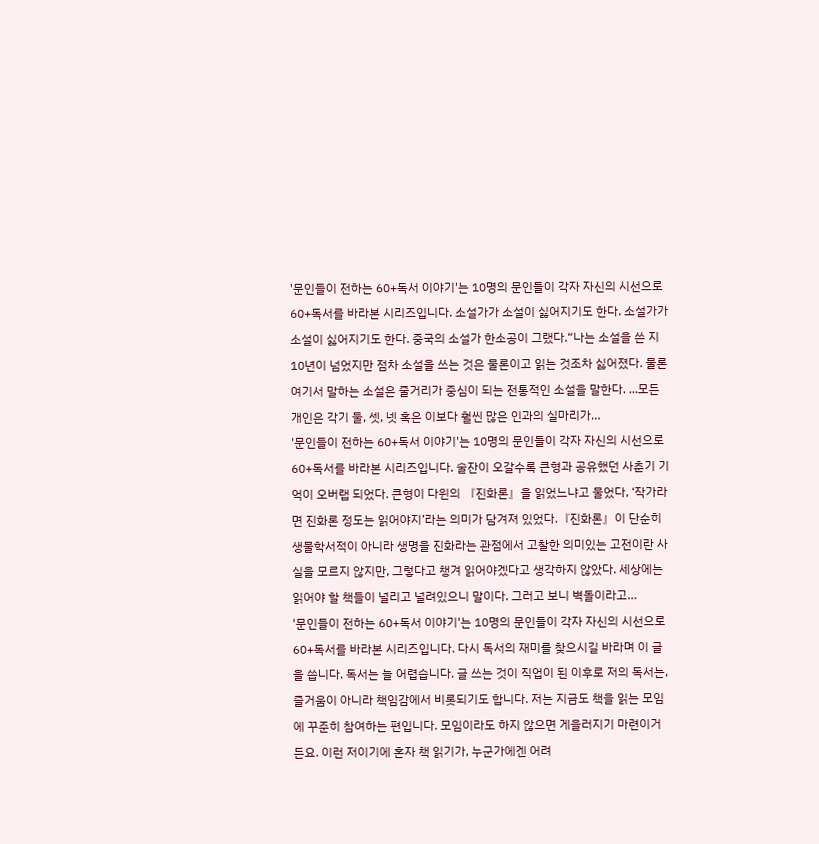'문인들이 전하는 60+독서 이야기'는 10명의 문인들이 각자 자신의 시선으로 60+독서를 바라본 시리즈입니다. 소설가가 소설이 싫어지기도 한다. 소설가가 소설이 싫어지기도 한다. 중국의 소설가 한소공이 그랬다.“나는 소설을 쓴 지 10년이 넘었지만 점차 소설을 쓰는 것은 물론이고 읽는 것조차 싫어졌다. 물론 여기서 말하는 소설은 줄거리가 중심이 되는 전통적인 소설을 말한다. ...모든 개인은 각기 둘, 셋, 넷 혹은 이보다 훨씬 많은 인과의 실마리가…
'문인들이 전하는 60+독서 이야기'는 10명의 문인들이 각자 자신의 시선으로 60+독서를 바라본 시리즈입니다. 술잔이 오갈수록 큰형과 공유했던 사춘기 기억이 오버랩 되었다. 큰형이 다윈의 『진화론』을 읽었느냐고 물었다, ‘작가라면 진화론 정도는 읽어야지’라는 의미가 담겨져 있었다.『진화론』이 단순히 생물학서적이 아니라 생명을 진화라는 관점에서 고찰한 의미있는 고전이란 사실을 모르지 않지만, 그렇다고 챙겨 읽어야겠다고 생각하지 않았다. 세상에는 읽어야 할 책들이 널리고 널려있으니 말이다. 그러고 보니 벽돌이라고…
'문인들이 전하는 60+독서 이야기'는 10명의 문인들이 각자 자신의 시선으로 60+독서를 바라본 시리즈입니다. 다시 독서의 재미를 찾으시길 바라며 이 글을 씁니다. 독서는 늘 어렵습니다. 글 쓰는 것이 직업이 된 이후로 저의 독서는, 즐거움이 아니라 책임감에서 비롯되기도 합니다. 저는 지금도 책을 읽는 모임에 꾸준히 참여하는 편입니다. 모임이라도 하지 않으면 게을러지기 마련이거든요. 이런 저이기에 혼자 책 읽기가, 누군가에겐 어려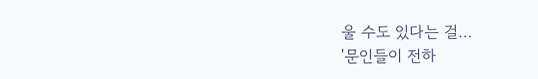울 수도 있다는 걸…
'문인들이 전하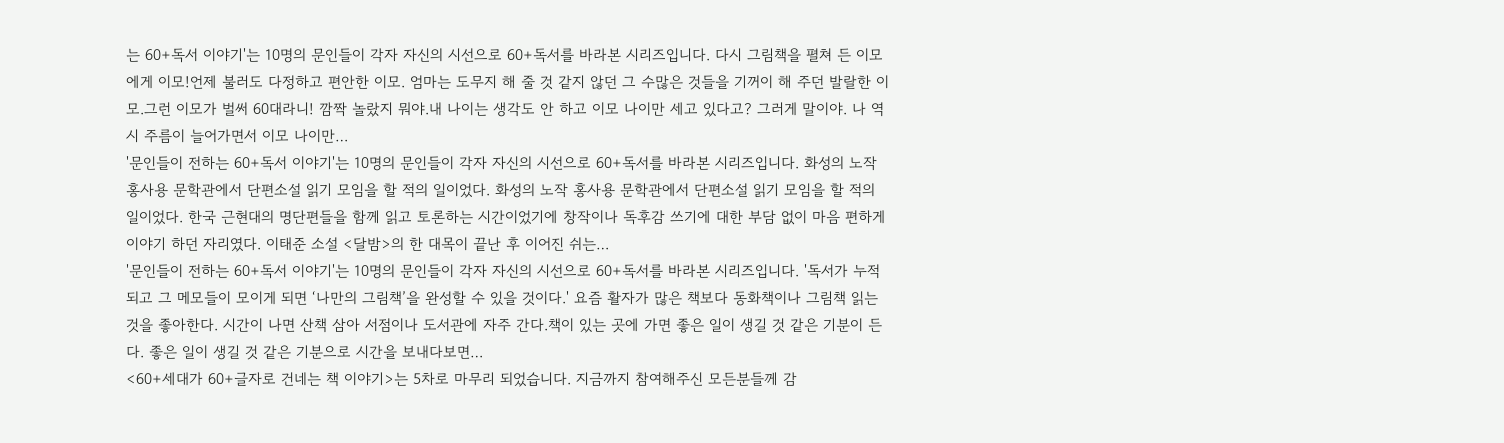는 60+독서 이야기'는 10명의 문인들이 각자 자신의 시선으로 60+독서를 바라본 시리즈입니다. 다시 그림책을 펼쳐 든 이모에게 이모!언제 불러도 다정하고 편안한 이모. 엄마는 도무지 해 줄 것 같지 않던 그 수많은 것들을 기꺼이 해 주던 발랄한 이모.그런 이모가 벌써 60대라니! 깜짝 놀랐지 뭐야.내 나이는 생각도 안 하고 이모 나이만 세고 있다고? 그러게 말이야. 나 역시 주름이 늘어가면서 이모 나이만…
'문인들이 전하는 60+독서 이야기'는 10명의 문인들이 각자 자신의 시선으로 60+독서를 바라본 시리즈입니다. 화성의 노작 홍사용 문학관에서 단편소설 읽기 모임을 할 적의 일이었다. 화성의 노작 홍사용 문학관에서 단편소설 읽기 모임을 할 적의 일이었다. 한국 근현대의 명단편들을 함께 읽고 토론하는 시간이었기에 창작이나 독후감 쓰기에 대한 부담 없이 마음 편하게 이야기 하던 자리였다. 이태준 소설 <달밤>의 한 대목이 끝난 후 이어진 쉬는…
'문인들이 전하는 60+독서 이야기'는 10명의 문인들이 각자 자신의 시선으로 60+독서를 바라본 시리즈입니다. '독서가 누적되고 그 메모들이 모이게 되면 ‘나만의 그림책’을 완성할 수 있을 것이다.' 요즘 활자가 많은 책보다 동화책이나 그림책 읽는 것을 좋아한다. 시간이 나면 산책 삼아 서점이나 도서관에 자주 간다.책이 있는 곳에 가면 좋은 일이 생길 것 같은 기분이 든다. 좋은 일이 생길 것 같은 기분으로 시간을 보내다보면…
<60+세대가 60+글자로 건네는 책 이야기>는 5차로 마무리 되었습니다. 지금까지 참여해주신 모든분들께 감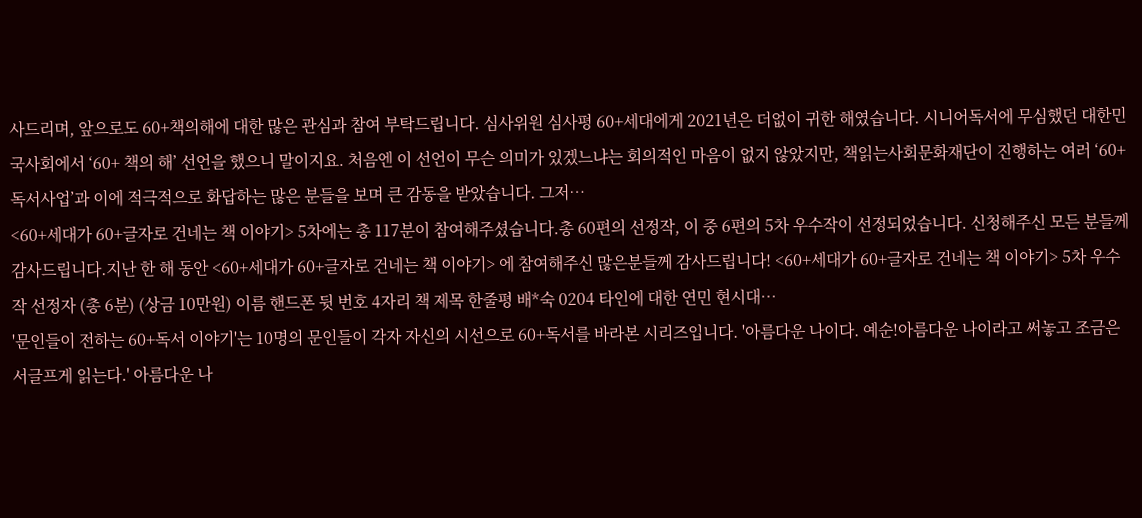사드리며, 앞으로도 60+책의해에 대한 많은 관심과 참여 부탁드립니다. 심사위원 심사평 60+세대에게 2021년은 더없이 귀한 해였습니다. 시니어독서에 무심했던 대한민국사회에서 ‘60+ 책의 해’ 선언을 했으니 말이지요. 처음엔 이 선언이 무슨 의미가 있겠느냐는 회의적인 마음이 없지 않았지만, 책읽는사회문화재단이 진행하는 여러 ‘60+ 독서사업’과 이에 적극적으로 화답하는 많은 분들을 보며 큰 감동을 받았습니다. 그저…
<60+세대가 60+글자로 건네는 책 이야기> 5차에는 총 117분이 참여해주셨습니다.총 60편의 선정작, 이 중 6편의 5차 우수작이 선정되었습니다. 신청해주신 모든 분들께 감사드립니다.지난 한 해 동안 <60+세대가 60+글자로 건네는 책 이야기> 에 참여해주신 많은분들께 감사드립니다! <60+세대가 60+글자로 건네는 책 이야기> 5차 우수작 선정자 (총 6분) (상금 10만원) 이름 핸드폰 뒷 번호 4자리 책 제목 한줄평 배*숙 0204 타인에 대한 연민 현시대…
'문인들이 전하는 60+독서 이야기'는 10명의 문인들이 각자 자신의 시선으로 60+독서를 바라본 시리즈입니다. '아름다운 나이다. 예순!아름다운 나이라고 써놓고 조금은 서글프게 읽는다.' 아름다운 나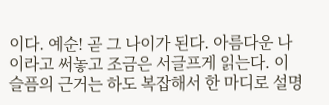이다. 예순! 곧 그 나이가 된다. 아름다운 나이라고 써놓고 조금은 서글프게 읽는다. 이 슬픔의 근거는 하도 복잡해서 한 마디로 설명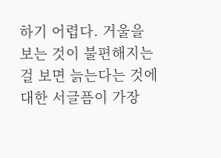하기 어렵다. 거울을 보는 것이 불편해지는 걸 보면 늙는다는 것에 대한 서글픔이 가장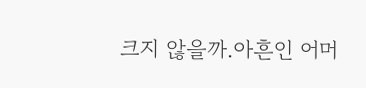크지 않을까.아흔인 어머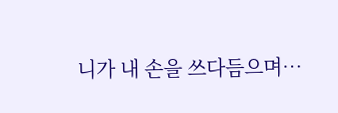니가 내 손을 쓰다듬으며…